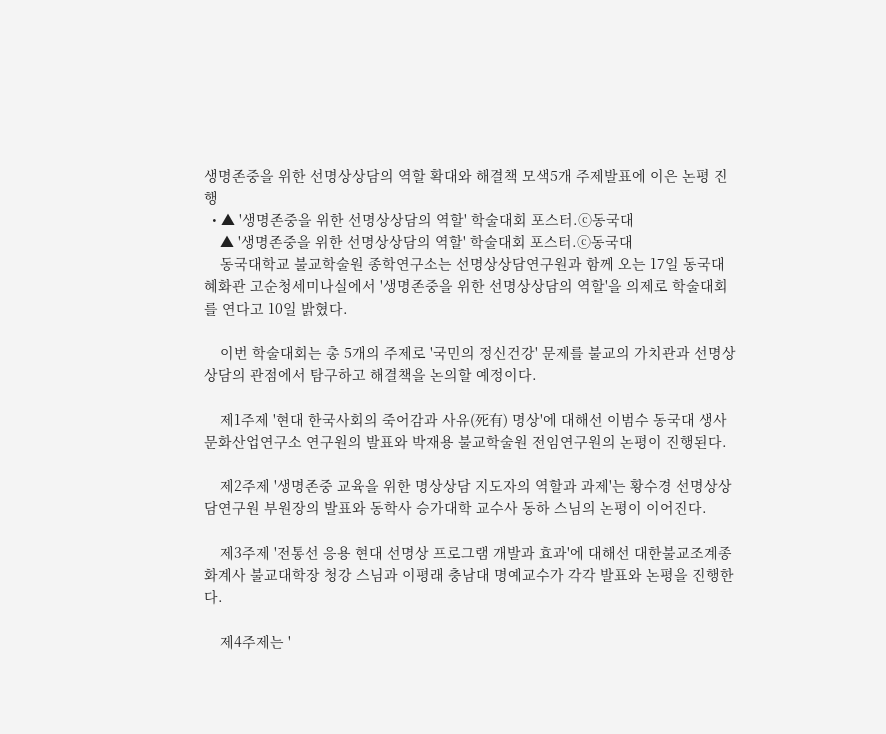생명존중을 위한 선명상상담의 역할 확대와 해결책 모색5개 주제발표에 이은 논평 진행
  • ▲ '생명존중을 위한 선명상상담의 역할' 학술대회 포스터.ⓒ동국대
    ▲ '생명존중을 위한 선명상상담의 역할' 학술대회 포스터.ⓒ동국대
    동국대학교 불교학술원 종학연구소는 선명상상담연구원과 함께 오는 17일 동국대 혜화관 고순청세미나실에서 '생명존중을 위한 선명상상담의 역할'을 의제로 학술대회를 연다고 10일 밝혔다.

    이번 학술대회는 총 5개의 주제로 '국민의 정신건강' 문제를 불교의 가치관과 선명상상담의 관점에서 탐구하고 해결책을 논의할 예정이다.

    제1주제 '현대 한국사회의 죽어감과 사유(死有) 명상'에 대해선 이범수 동국대 생사문화산업연구소 연구원의 발표와 박재용 불교학술원 전임연구원의 논평이 진행된다.

    제2주제 '생명존중 교육을 위한 명상상담 지도자의 역할과 과제'는 황수경 선명상상담연구원 부원장의 발표와 동학사 승가대학 교수사 동하 스님의 논평이 이어진다.

    제3주제 '전통선 응용 현대 선명상 프로그램 개발과 효과'에 대해선 대한불교조계종 화계사 불교대학장 청강 스님과 이평래 충남대 명예교수가 각각 발표와 논평을 진행한다.

    제4주제는 '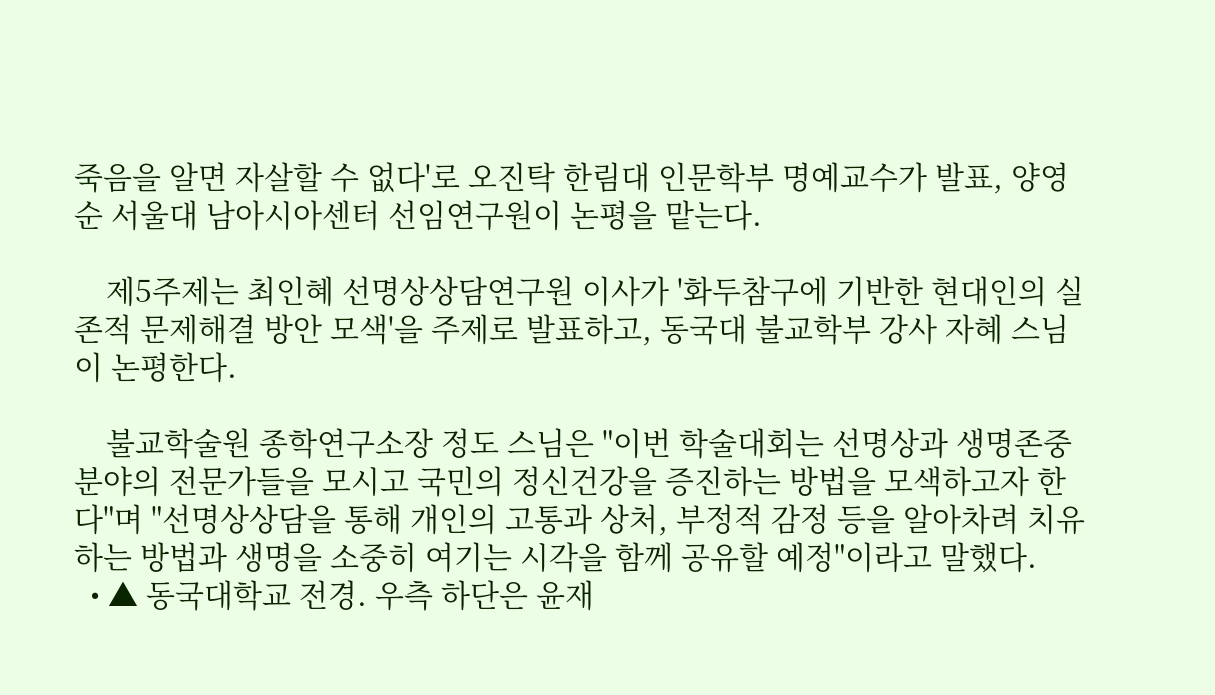죽음을 알면 자살할 수 없다'로 오진탁 한림대 인문학부 명예교수가 발표, 양영순 서울대 남아시아센터 선임연구원이 논평을 맡는다.

    제5주제는 최인혜 선명상상담연구원 이사가 '화두참구에 기반한 현대인의 실존적 문제해결 방안 모색'을 주제로 발표하고, 동국대 불교학부 강사 자혜 스님이 논평한다.

    불교학술원 종학연구소장 정도 스님은 "이번 학술대회는 선명상과 생명존중 분야의 전문가들을 모시고 국민의 정신건강을 증진하는 방법을 모색하고자 한다"며 "선명상상담을 통해 개인의 고통과 상처, 부정적 감정 등을 알아차려 치유하는 방법과 생명을 소중히 여기는 시각을 함께 공유할 예정"이라고 말했다.
  • ▲ 동국대학교 전경. 우측 하단은 윤재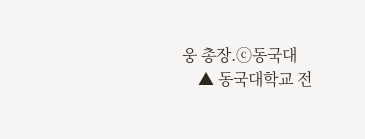웅 총장.ⓒ동국대
    ▲ 동국대학교 전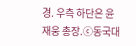경. 우측 하단은 윤재웅 총장.ⓒ동국대